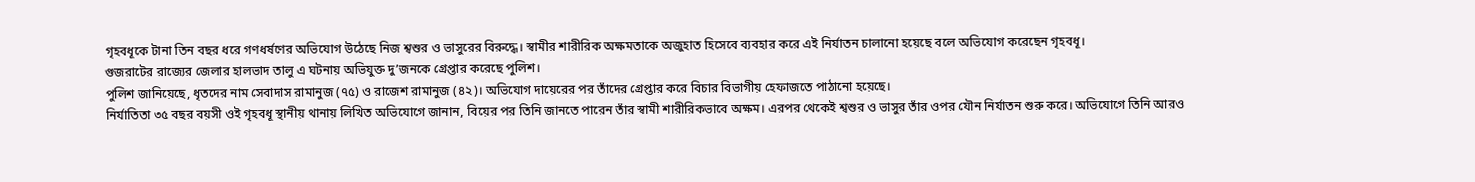গৃহবধূকে টানা তিন বছর ধরে গণধর্ষণের অভিযোগ উঠেছে নিজ শ্বশুর ও ভাসুরের বিরুদ্ধে। স্বামীর শারীরিক অক্ষমতাকে অজুহাত হিসেবে ব্যবহার করে এই নির্যাতন চালানো হয়েছে বলে অভিযোগ করেছেন গৃহবধূ।
গুজরাটের রাজ্যের জেলার হালভাদ তালু এ ঘটনায় অভিযুক্ত দু’জনকে গ্রেপ্তার করেছে পুলিশ।
পুলিশ জানিয়েছে, ধৃতদের নাম সেবাদাস রামানুজ (৭৫) ও রাজেশ রামানুজ (৪২)। অভিযোগ দায়েরের পর তাঁদের গ্রেপ্তার করে বিচার বিভাগীয় হেফাজতে পাঠানো হয়েছে।
নির্যাতিতা ৩৫ বছর বয়সী ওই গৃহবধূ স্থানীয় থানায় লিখিত অভিযোগে জানান, বিয়ের পর তিনি জানতে পারেন তাঁর স্বামী শারীরিকভাবে অক্ষম। এরপর থেকেই শ্বশুর ও ভাসুর তাঁর ওপর যৌন নির্যাতন শুরু করে। অভিযোগে তিনি আরও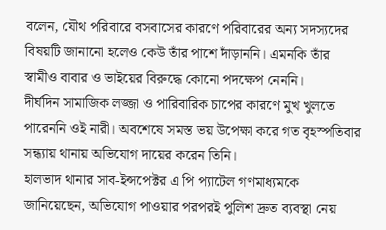বলেন, যৌথ পরিবারে বসবাসের কারণে পরিবারের অন্য সদস্যদের বিষয়টি জানানো হলেও কেউ তাঁর পাশে দাঁড়াননি। এমনকি তাঁর স্বামীও বাবার ও ভাইয়ের বিরুদ্ধে কোনো পদক্ষেপ নেননি।
দীর্ঘদিন সামাজিক লজ্জা ও পারিবারিক চাপের কারণে মুখ খুলতে পারেননি ওই নারী। অবশেষে সমস্ত ভয় উপেক্ষা করে গত বৃহস্পতিবার সন্ধ্যায় থানায় অভিযোগ দায়ের করেন তিনি।
হালভাদ থানার সাব-ইন্সপেক্টর এ পি প্যাটেল গণমাধ্যমকে জানিয়েছেন, অভিযোগ পাওয়ার পরপরই পুলিশ দ্রুত ব্যবস্থা নেয়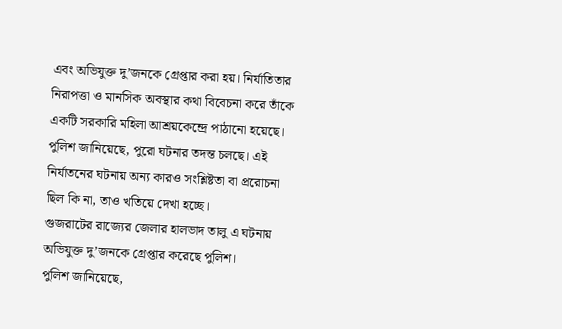এবং অভিযুক্ত দু’জনকে গ্রেপ্তার করা হয়। নির্যাতিতার নিরাপত্তা ও মানসিক অবস্থার কথা বিবেচনা করে তাঁকে একটি সরকারি মহিলা আশ্রয়কেন্দ্রে পাঠানো হয়েছে।
পুলিশ জানিয়েছে, পুরো ঘটনার তদন্ত চলছে। এই নির্যাতনের ঘটনায় অন্য কারও সংশ্লিষ্টতা বা প্ররোচনা ছিল কি না, তাও খতিয়ে দেখা হচ্ছে।
গুজরাটের রাজ্যের জেলার হালভাদ তালু এ ঘটনায় অভিযুক্ত দু’জনকে গ্রেপ্তার করেছে পুলিশ।
পুলিশ জানিয়েছে,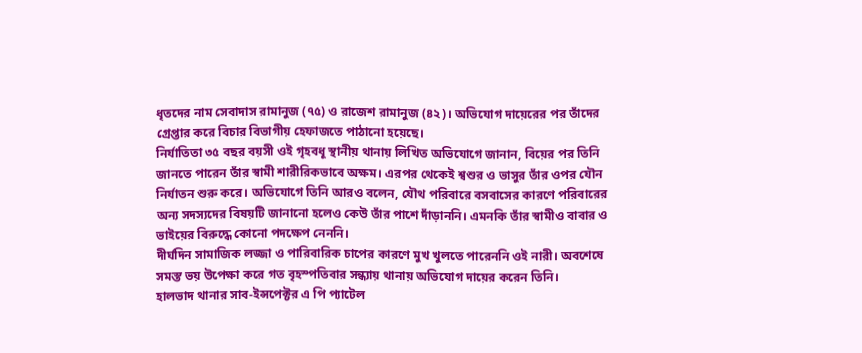ধৃতদের নাম সেবাদাস রামানুজ (৭৫) ও রাজেশ রামানুজ (৪২)। অভিযোগ দায়েরের পর তাঁদের গ্রেপ্তার করে বিচার বিভাগীয় হেফাজতে পাঠানো হয়েছে।
নির্যাতিতা ৩৫ বছর বয়সী ওই গৃহবধূ স্থানীয় থানায় লিখিত অভিযোগে জানান, বিয়ের পর তিনি জানতে পারেন তাঁর স্বামী শারীরিকভাবে অক্ষম। এরপর থেকেই শ্বশুর ও ভাসুর তাঁর ওপর যৌন নির্যাতন শুরু করে। অভিযোগে তিনি আরও বলেন, যৌথ পরিবারে বসবাসের কারণে পরিবারের অন্য সদস্যদের বিষয়টি জানানো হলেও কেউ তাঁর পাশে দাঁড়াননি। এমনকি তাঁর স্বামীও বাবার ও ভাইয়ের বিরুদ্ধে কোনো পদক্ষেপ নেননি।
দীর্ঘদিন সামাজিক লজ্জা ও পারিবারিক চাপের কারণে মুখ খুলতে পারেননি ওই নারী। অবশেষে সমস্ত ভয় উপেক্ষা করে গত বৃহস্পতিবার সন্ধ্যায় থানায় অভিযোগ দায়ের করেন তিনি।
হালভাদ থানার সাব-ইন্সপেক্টর এ পি প্যাটেল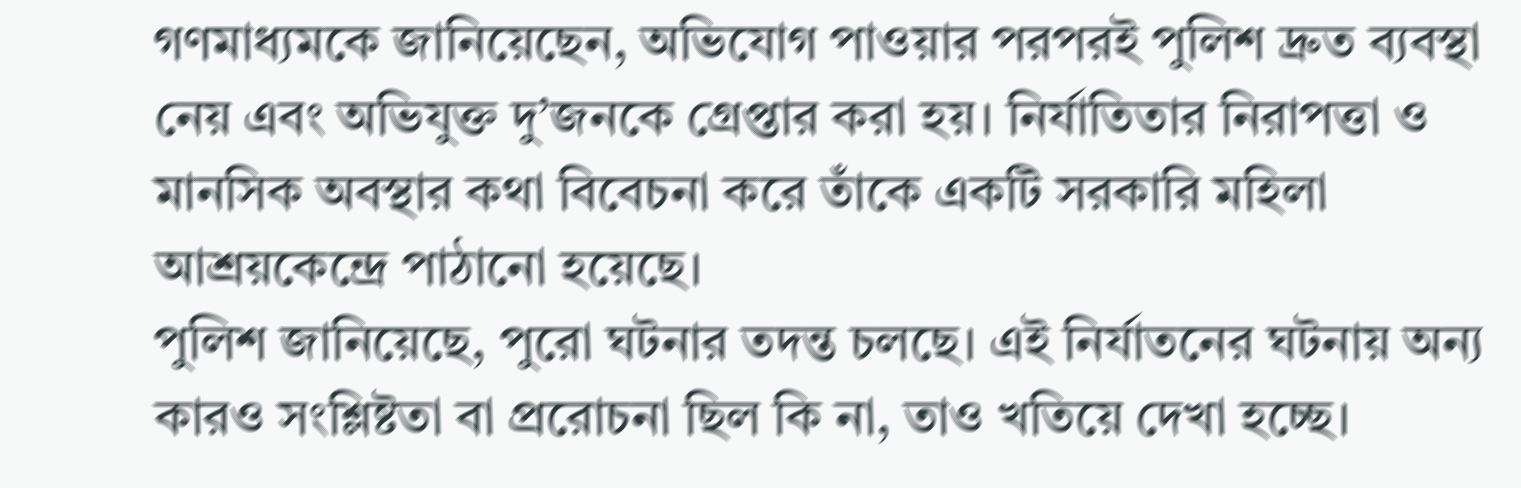গণমাধ্যমকে জানিয়েছেন, অভিযোগ পাওয়ার পরপরই পুলিশ দ্রুত ব্যবস্থা নেয় এবং অভিযুক্ত দু’জনকে গ্রেপ্তার করা হয়। নির্যাতিতার নিরাপত্তা ও মানসিক অবস্থার কথা বিবেচনা করে তাঁকে একটি সরকারি মহিলা আশ্রয়কেন্দ্রে পাঠানো হয়েছে।
পুলিশ জানিয়েছে, পুরো ঘটনার তদন্ত চলছে। এই নির্যাতনের ঘটনায় অন্য কারও সংশ্লিষ্টতা বা প্ররোচনা ছিল কি না, তাও খতিয়ে দেখা হচ্ছে।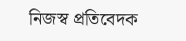নিজস্ব প্রতিবেদক